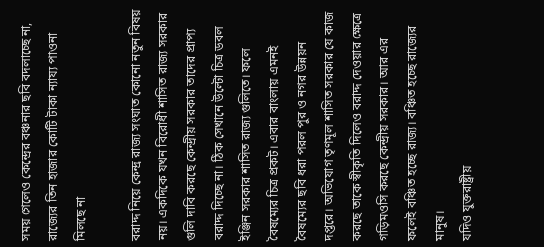সময় গেলেও কেন্দ্রের বঞ্চনার ছবি বদলাচ্ছে না, রাজ্যের তিন হাজার কোটি টাকা ন্যায্য পাওনা মিলছে না

বরাদ্দ নিয়ে কেন্দ্র রাজ্য সংঘাত কোনো নতুন বিষয় নয়। একদিকে যখন বিরোধী শাসিত রাজ্য সরকার গুলি দাবি করছে কেন্দ্রীয় সরকার তাদের প্রাপ্য বরাদ্দ দিচ্ছে না। ঠিক সেখানে উল্টো চিত্র ডবল ইঞ্জিন সরকার শাসিত রাজ্য গুলিতে। ফলে বৈষম্যের চিত্র প্রকট। এবার বাংলায় এমনই বৈষম্যের ছবি ধরা পরল পুর ও নগর উন্নয়ন দপ্তরে। অভিযোগ তৃণমূল শাসিত সরকার যে কাজ করছে তাকে স্বীকৃতি দিলেও বরাদ্দ দেওয়ার ক্ষেত্রে গড়িমওসি করছে কেন্দ্রীয় সরকার। আর এর ফলেই বঞ্চিত হচ্ছে রাজ্য। বঞ্চিত হচ্ছে রাজ্যের মানুষ।
যদিও যুক্তরাষ্ট্রীয়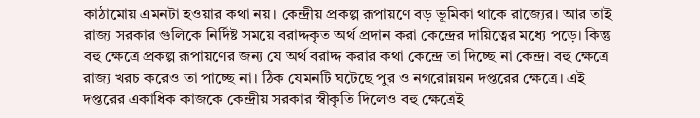কাঠামোয় এমনটা হওয়ার কথা নয়। কেন্দ্রীয় প্রকল্প রূপায়ণে বড় ভূমিকা থাকে রাজ্যের। আর তাই রাজ্য সরকার গুলিকে নির্দিষ্ট সময়ে বরাদ্দকৃত অর্থ প্রদান করা কেন্দ্রের দায়িত্বের মধ্যে পড়ে। কিন্তু বহু ক্ষেত্রে প্রকল্প রূপায়ণের জন্য যে অর্থ বরাদ্দ করার কথা কেন্দ্রে তা দিচ্ছে না কেন্দ্র। বহু ক্ষেত্রে রাজ্য খরচ করেও তা পাচ্ছে না। ঠিক যেমনটি ঘটেছে পুর ও নগরোন্নয়ন দপ্তরের ক্ষেত্রে। এই দপ্তরের একাধিক কাজকে কেন্দ্রীয় সরকার স্বীকৃতি দিলেও বহু ক্ষেত্রেই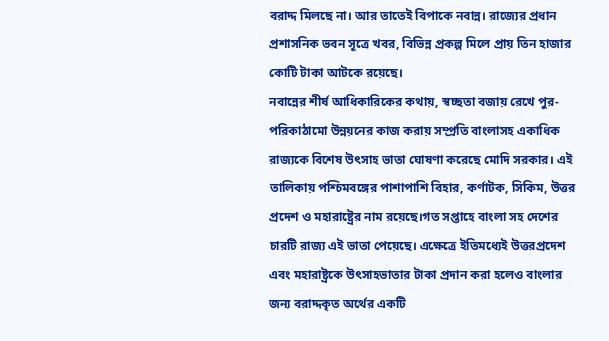বরাদ্দ মিলছে না। আর তাতেই বিপাকে নবান্ন। রাজ্যের প্রধান প্রশাসনিক ভবন সূত্রে খবর, বিভিন্ন প্রকল্প মিলে প্রায় তিন হাজার কোটি টাকা আটকে রয়েছে।
নবান্নের শীর্ষ আধিকারিকের কথায়, স্বচ্ছতা বজায় রেখে পুর-পরিকাঠামো উন্নয়নের কাজ করায় সম্প্রতি বাংলাসহ একাধিক রাজ্যকে বিশেষ উত্‍সাহ ভাতা ঘোষণা করেছে মোদি সরকার। এই তালিকায় পশ্চিমবঙ্গের পাশাপাশি বিহার, কর্ণাটক, সিকিম, উত্তর প্রদেশ ও মহারাষ্ট্রের নাম রয়েছে।গত সপ্তাহে বাংলা সহ দেশের চারটি রাজ্য এই ভাতা পেয়েছে। এক্ষেত্রে ইতিমধ্যেই উত্তরপ্রদেশ এবং মহারাষ্ট্রকে উৎসাহভাতার টাকা প্রদান করা হলেও বাংলার জন্য বরাদ্দকৃত অর্থের একটি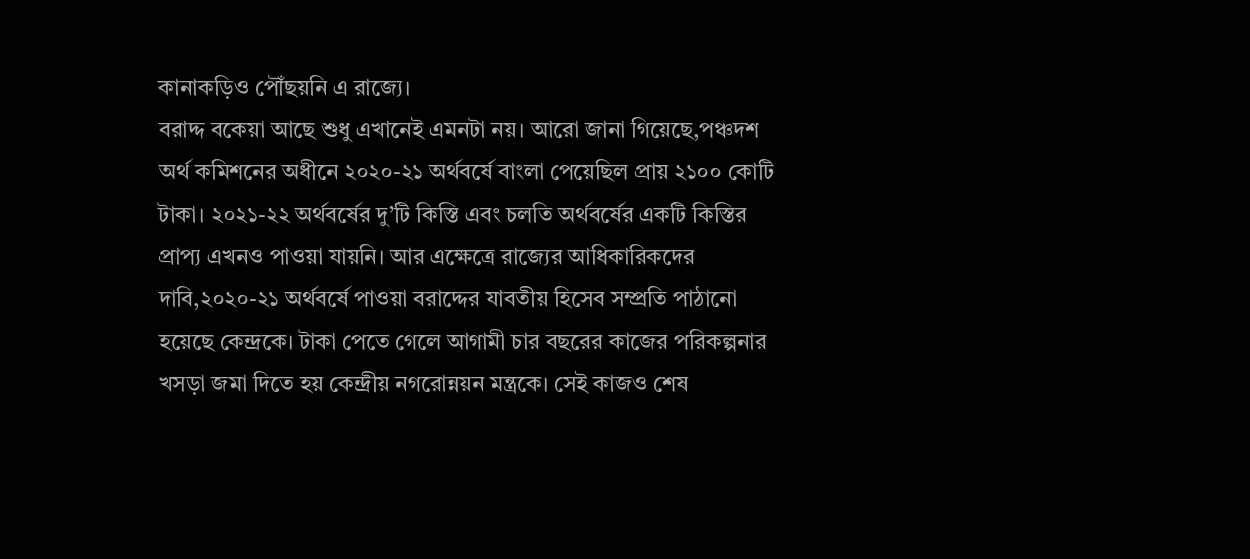কানাকড়িও পৌঁছয়নি এ রাজ্যে।
বরাদ্দ বকেয়া আছে শুধু এখানেই এমনটা নয়। আরো জানা গিয়েছে,পঞ্চদশ অর্থ কমিশনের অধীনে ২০২০-২১ অর্থবর্ষে বাংলা পেয়েছিল প্রায় ২১০০ কোটি টাকা। ২০২১-২২ অর্থবর্ষের দু’টি কিস্তি এবং চলতি অর্থবর্ষের একটি কিস্তির প্রাপ্য এখনও পাওয়া যায়নি। আর এক্ষেত্রে রাজ্যের আধিকারিকদের দাবি,২০২০-২১ অর্থবর্ষে পাওয়া বরাদ্দের যাবতীয় হিসেব সম্প্রতি পাঠানো হয়েছে কেন্দ্রকে। টাকা পেতে গেলে আগামী চার বছরের কাজের পরিকল্পনার খসড়া জমা দিতে হয় কেন্দ্রীয় নগরোন্নয়ন মন্ত্রকে। সেই কাজও শেষ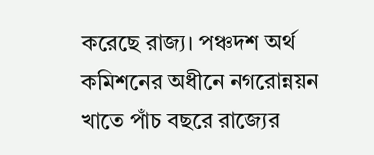করেছে রাজ্য। পঞ্চদশ অর্থ কমিশনের অধীনে নগরোন্নয়ন খাতে পাঁচ বছরে রাজ্যের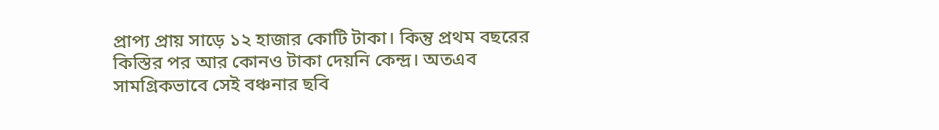প্রাপ্য প্রায় সাড়ে ১২ হাজার কোটি টাকা। কিন্তু প্রথম বছরের কিস্তির পর আর কোনও টাকা দেয়নি কেন্দ্র। অতএব সামগ্রিকভাবে সেই বঞ্চনার ছবি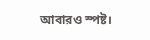আবারও স্পষ্ট।